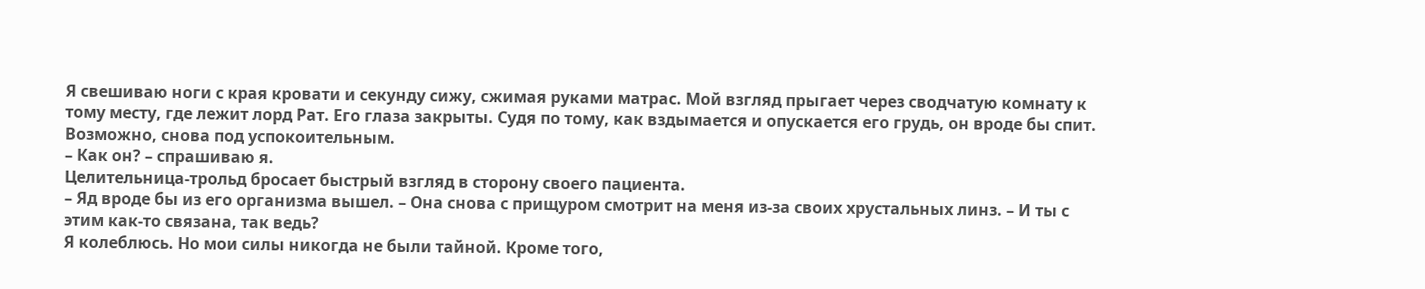Я свешиваю ноги с края кровати и секунду сижу, сжимая руками матрас. Мой взгляд прыгает через сводчатую комнату к тому месту, где лежит лорд Рат. Его глаза закрыты. Судя по тому, как вздымается и опускается его грудь, он вроде бы спит. Возможно, снова под успокоительным.
– Как он? – спрашиваю я.
Целительница-трольд бросает быстрый взгляд в сторону своего пациента.
– Яд вроде бы из его организма вышел. – Она снова с прищуром смотрит на меня из-за своих хрустальных линз. – И ты с этим как-то связана, так ведь?
Я колеблюсь. Но мои силы никогда не были тайной. Кроме того,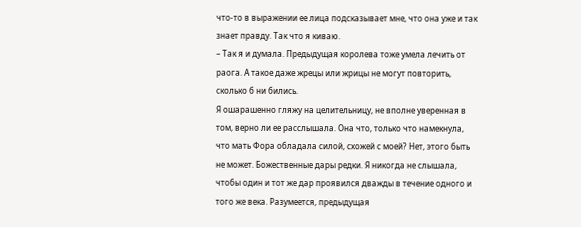что-то в выражении ее лица подсказывает мне, что она уже и так знает правду. Так что я киваю.
– Так я и думала. Предыдущая королева тоже умела лечить от раога. А такое даже жрецы или жрицы не могут повторить, сколько б ни бились.
Я ошарашенно гляжу на целительницу, не вполне уверенная в том, верно ли ее расслышала. Она что, только что намекнула, что мать Фора обладала силой, схожей с моей? Нет, этого быть не может. Божественные дары редки. Я никогда не слышала, чтобы один и тот же дар проявился дважды в течение одного и того же века. Разумеется, предыдущая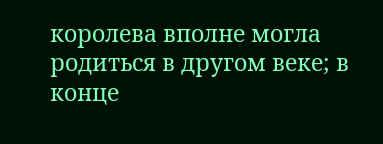королева вполне могла родиться в другом веке; в конце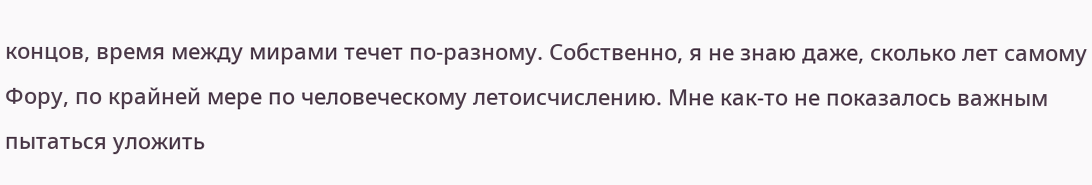концов, время между мирами течет по-разному. Собственно, я не знаю даже, сколько лет самому Фору, по крайней мере по человеческому летоисчислению. Мне как-то не показалось важным пытаться уложить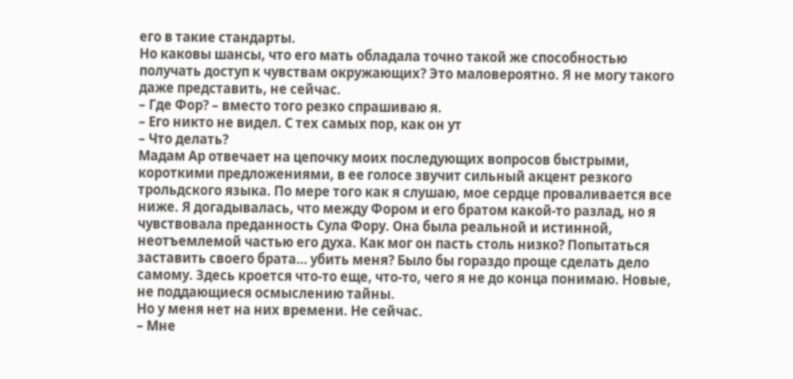его в такие стандарты.
Но каковы шансы, что его мать обладала точно такой же способностью получать доступ к чувствам окружающих? Это маловероятно. Я не могу такого даже представить, не сейчас.
– Где Фор? – вместо того резко спрашиваю я.
– Его никто не видел. С тех самых пор, как он ут
– Что делать?
Мадам Ар отвечает на цепочку моих последующих вопросов быстрыми, короткими предложениями, в ее голосе звучит сильный акцент резкого трольдского языка. По мере того как я слушаю, мое сердце проваливается все ниже. Я догадывалась, что между Фором и его братом какой-то разлад, но я чувствовала преданность Сула Фору. Она была реальной и истинной, неотъемлемой частью его духа. Как мог он пасть столь низко? Попытаться заставить своего брата… убить меня? Было бы гораздо проще сделать дело самому. Здесь кроется что-то еще, что-то, чего я не до конца понимаю. Новые, не поддающиеся осмыслению тайны.
Но у меня нет на них времени. Не сейчас.
– Мне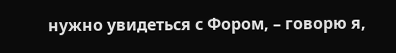нужно увидеться с Фором, – говорю я,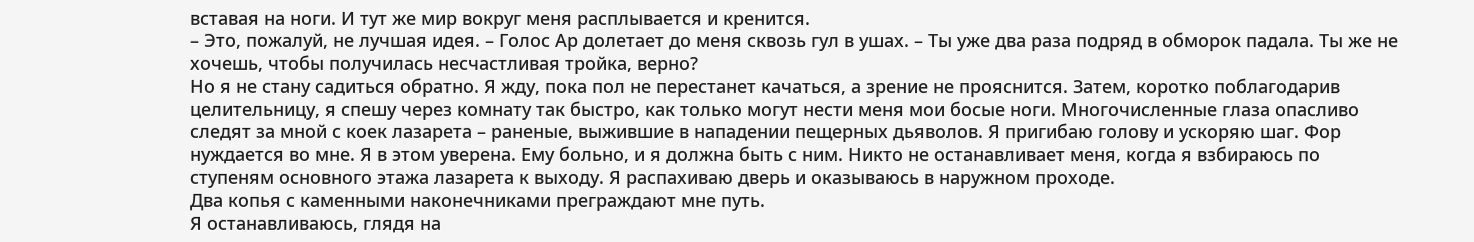вставая на ноги. И тут же мир вокруг меня расплывается и кренится.
– Это, пожалуй, не лучшая идея. – Голос Ар долетает до меня сквозь гул в ушах. – Ты уже два раза подряд в обморок падала. Ты же не хочешь, чтобы получилась несчастливая тройка, верно?
Но я не стану садиться обратно. Я жду, пока пол не перестанет качаться, а зрение не прояснится. Затем, коротко поблагодарив целительницу, я спешу через комнату так быстро, как только могут нести меня мои босые ноги. Многочисленные глаза опасливо следят за мной с коек лазарета – раненые, выжившие в нападении пещерных дьяволов. Я пригибаю голову и ускоряю шаг. Фор нуждается во мне. Я в этом уверена. Ему больно, и я должна быть с ним. Никто не останавливает меня, когда я взбираюсь по ступеням основного этажа лазарета к выходу. Я распахиваю дверь и оказываюсь в наружном проходе.
Два копья с каменными наконечниками преграждают мне путь.
Я останавливаюсь, глядя на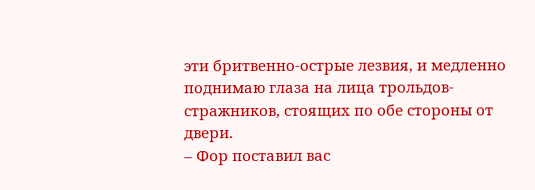эти бритвенно-острые лезвия, и медленно поднимаю глаза на лица трольдов-стражников, стоящих по обе стороны от двери.
– Фор поставил вас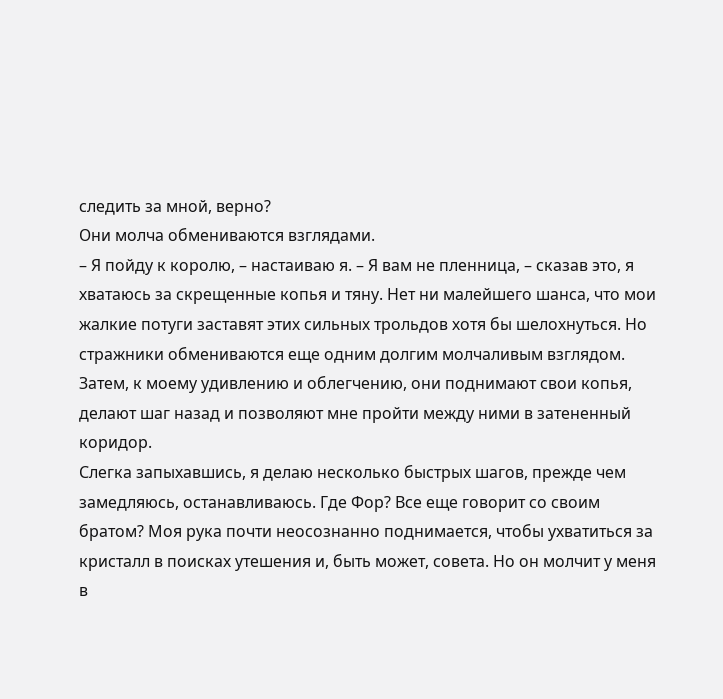следить за мной, верно?
Они молча обмениваются взглядами.
– Я пойду к королю, – настаиваю я. – Я вам не пленница, – сказав это, я хватаюсь за скрещенные копья и тяну. Нет ни малейшего шанса, что мои жалкие потуги заставят этих сильных трольдов хотя бы шелохнуться. Но стражники обмениваются еще одним долгим молчаливым взглядом. Затем, к моему удивлению и облегчению, они поднимают свои копья, делают шаг назад и позволяют мне пройти между ними в затененный коридор.
Слегка запыхавшись, я делаю несколько быстрых шагов, прежде чем замедляюсь, останавливаюсь. Где Фор? Все еще говорит со своим братом? Моя рука почти неосознанно поднимается, чтобы ухватиться за кристалл в поисках утешения и, быть может, совета. Но он молчит у меня в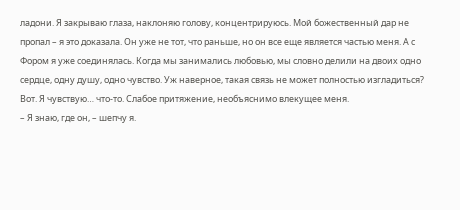ладони. Я закрываю глаза, наклоняю голову, концентрируюсь. Мой божественный дар не пропал – я это доказала. Он уже не тот, что раньше, но он все еще является частью меня. А с Фором я уже соединялась. Когда мы занимались любовью, мы словно делили на двоих одно сердце, одну душу, одно чувство. Уж наверное, такая связь не может полностью изгладиться?
Вот. Я чувствую… что-то. Слабое притяжение, необъяснимо влекущее меня.
– Я знаю, где он, – шепчу я.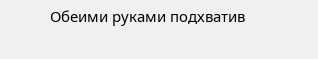Обеими руками подхватив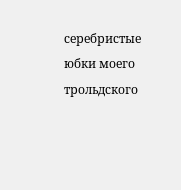серебристые юбки моего трольдского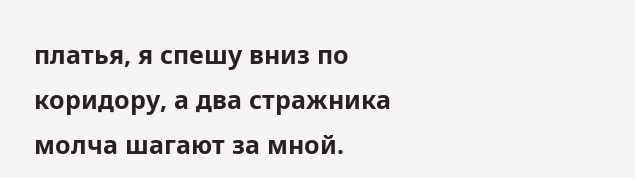платья, я спешу вниз по коридору, а два стражника молча шагают за мной.